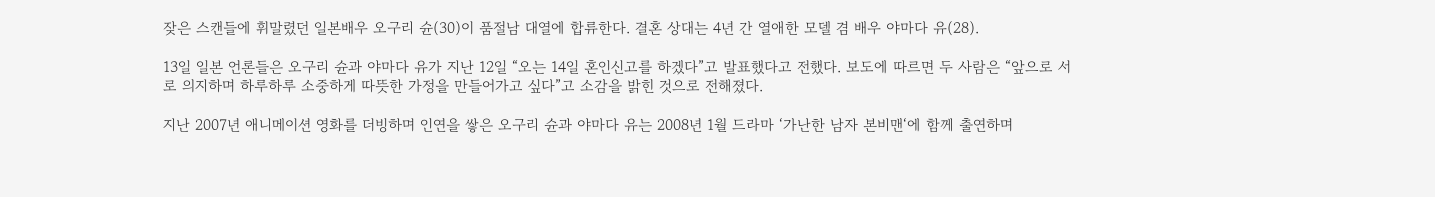잦은 스캔들에 휘말렸던 일본배우 오구리 슌(30)이 품절남 대열에 합류한다. 결혼 상대는 4년 간 열애한 모델 겸 배우 야마다 유(28).

13일 일본 언론들은 오구리 슌과 야마다 유가 지난 12일 “오는 14일 혼인신고를 하겠다”고 발표했다고 전했다. 보도에 따르면 두 사람은 “앞으로 서로 의지하며 하루하루 소중하게 따뜻한 가정을 만들어가고 싶다”고 소감을 밝힌 것으로 전해졌다.

지난 2007년 애니메이션 영화를 더빙하며 인연을 쌓은 오구리 슌과 야마다 유는 2008년 1월 드라마 ‘가난한 남자 본비맨‘에 함께 출연하며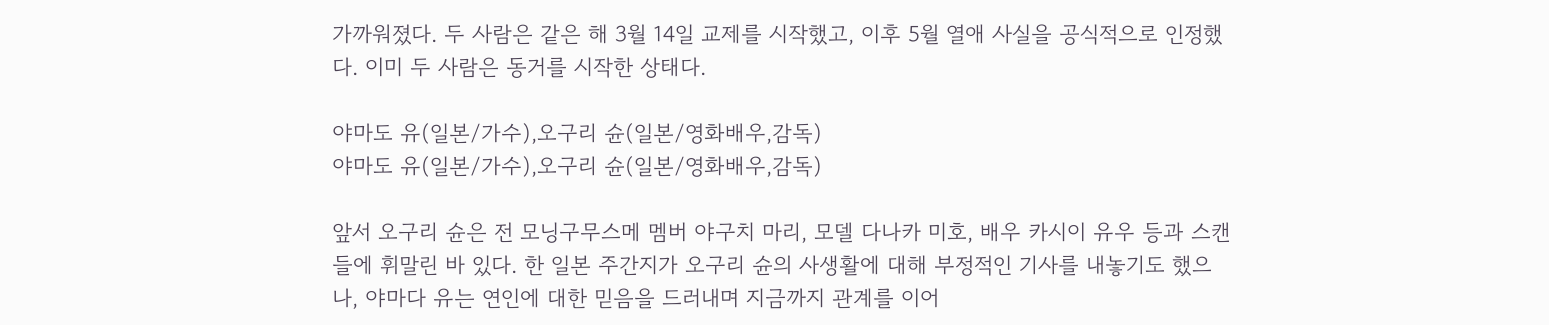가까워졌다. 두 사람은 같은 해 3월 14일 교제를 시작했고, 이후 5월 열애 사실을 공식적으로 인정했다. 이미 두 사람은 동거를 시작한 상태다.

야마도 유(일본/가수),오구리 슌(일본/영화배우,감독)
야마도 유(일본/가수),오구리 슌(일본/영화배우,감독)

앞서 오구리 슌은 전 모닝구무스메 멤버 야구치 마리, 모델 다나카 미호, 배우 카시이 유우 등과 스캔들에 휘말린 바 있다. 한 일본 주간지가 오구리 슌의 사생활에 대해 부정적인 기사를 내놓기도 했으나, 야마다 유는 연인에 대한 믿음을 드러내며 지금까지 관계를 이어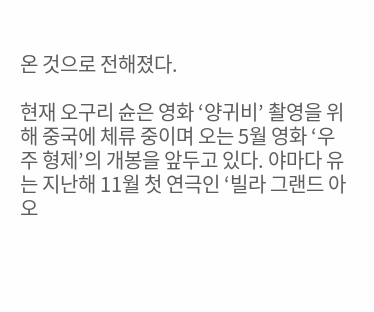온 것으로 전해졌다.

현재 오구리 슌은 영화 ‘양귀비’ 촬영을 위해 중국에 체류 중이며 오는 5월 영화 ‘우주 형제’의 개봉을 앞두고 있다. 야마다 유는 지난해 11월 첫 연극인 ‘빌라 그랜드 아오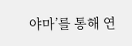야마’를 통해 연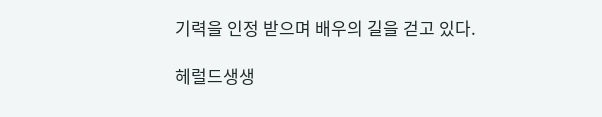기력을 인정 받으며 배우의 길을 걷고 있다.

헤럴드생생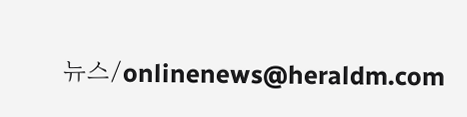뉴스/onlinenews@heraldm.com